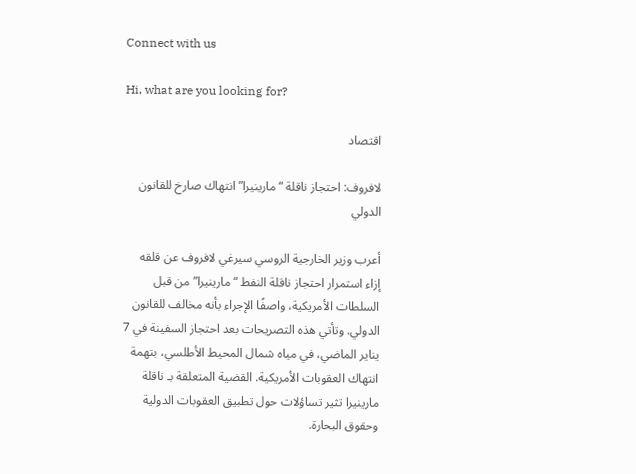Connect with us

Hi, what are you looking for?

اقتصاد

لافروف: احتجاز ناقلة “مارينيرا” انتهاك صارخ للقانون الدولي

أعرب وزير الخارجية الروسي سيرغي لافروف عن قلقه إزاء استمرار احتجاز ناقلة النفط “مارينيرا” من قبل السلطات الأمريكية، واصفًا الإجراء بأنه مخالف للقانون الدولي. وتأتي هذه التصريحات بعد احتجاز السفينة في 7 يناير الماضي، في مياه شمال المحيط الأطلسي، بتهمة انتهاك العقوبات الأمريكية. القضية المتعلقة بـ ناقلة مارينيرا تثير تساؤلات حول تطبيق العقوبات الدولية وحقوق البحارة.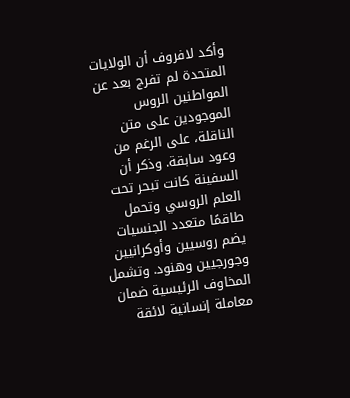وأكد لافروف أن الولايات المتحدة لم تفرج بعد عن المواطنين الروس الموجودين على متن الناقلة، على الرغم من وعود سابقة. وذكر أن السفينة كانت تبحر تحت العلم الروسي وتحمل طاقمًا متعدد الجنسيات يضم روسيين وأوكرانيين وجورجيين وهنود. وتشمل المخاوف الرئيسية ضمان معاملة إنسانية لائقة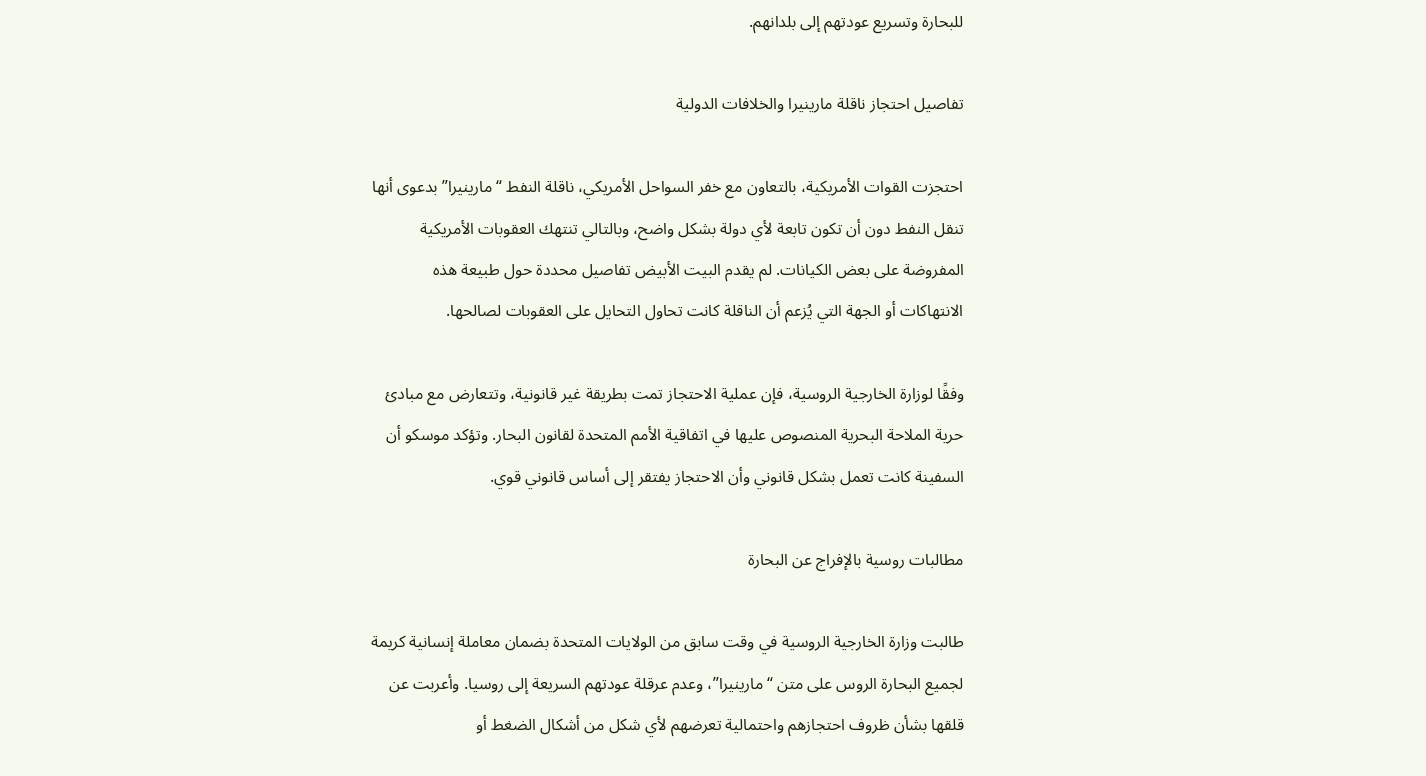للبحارة وتسريع عودتهم إلى بلدانهم.

تفاصيل احتجاز ناقلة مارينيرا والخلافات الدولية

احتجزت القوات الأمريكية، بالتعاون مع خفر السواحل الأمريكي، ناقلة النفط “مارينيرا” بدعوى أنها تنقل النفط دون أن تكون تابعة لأي دولة بشكل واضح، وبالتالي تنتهك العقوبات الأمريكية المفروضة على بعض الكيانات. لم يقدم البيت الأبيض تفاصيل محددة حول طبيعة هذه الانتهاكات أو الجهة التي يُزعم أن الناقلة كانت تحاول التحايل على العقوبات لصالحها.

وفقًا لوزارة الخارجية الروسية، فإن عملية الاحتجاز تمت بطريقة غير قانونية، وتتعارض مع مبادئ حرية الملاحة البحرية المنصوص عليها في اتفاقية الأمم المتحدة لقانون البحار. وتؤكد موسكو أن السفينة كانت تعمل بشكل قانوني وأن الاحتجاز يفتقر إلى أساس قانوني قوي.

مطالبات روسية بالإفراج عن البحارة

طالبت وزارة الخارجية الروسية في وقت سابق من الولايات المتحدة بضمان معاملة إنسانية كريمة لجميع البحارة الروس على متن “مارينيرا”، وعدم عرقلة عودتهم السريعة إلى روسيا. وأعربت عن قلقها بشأن ظروف احتجازهم واحتمالية تعرضهم لأي شكل من أشكال الضغط أو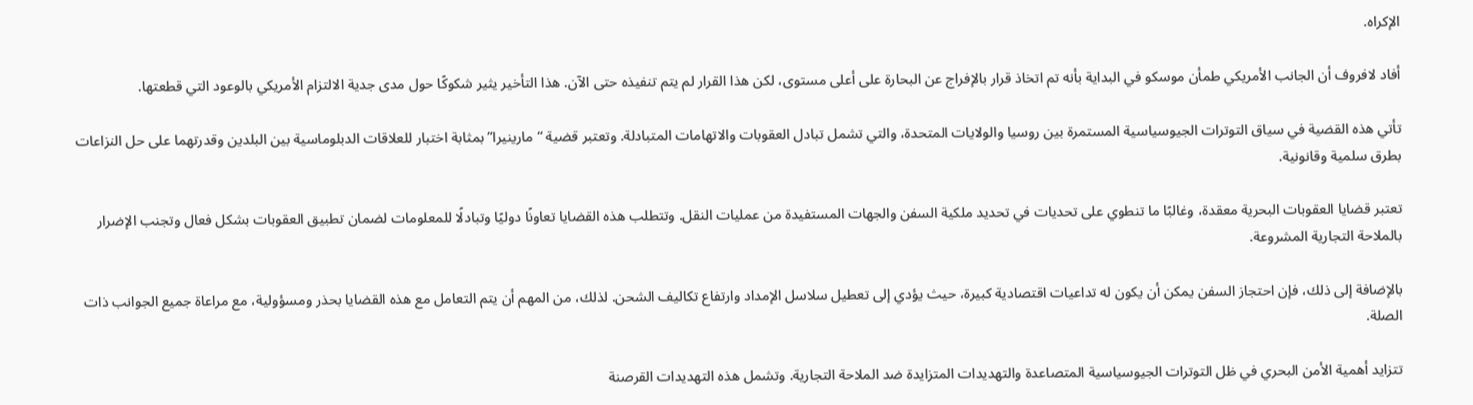الإكراه.

أفاد لافروف أن الجانب الأمريكي طمأن موسكو في البداية بأنه تم اتخاذ قرار بالإفراج عن البحارة على أعلى مستوى، لكن هذا القرار لم يتم تنفيذه حتى الآن. هذا التأخير يثير شكوكًا حول مدى جدية الالتزام الأمريكي بالوعود التي قطعتها.

تأتي هذه القضية في سياق التوترات الجيوسياسية المستمرة بين روسيا والولايات المتحدة، والتي تشمل تبادل العقوبات والاتهامات المتبادلة. وتعتبر قضية “مارينيرا” بمثابة اختبار للعلاقات الدبلوماسية بين البلدين وقدرتهما على حل النزاعات بطرق سلمية وقانونية.

تعتبر قضايا العقوبات البحرية معقدة، وغالبًا ما تنطوي على تحديات في تحديد ملكية السفن والجهات المستفيدة من عمليات النقل. وتتطلب هذه القضايا تعاونًا دوليًا وتبادلًا للمعلومات لضمان تطبيق العقوبات بشكل فعال وتجنب الإضرار بالملاحة التجارية المشروعة.

بالإضافة إلى ذلك، فإن احتجاز السفن يمكن أن يكون له تداعيات اقتصادية كبيرة، حيث يؤدي إلى تعطيل سلاسل الإمداد وارتفاع تكاليف الشحن. لذلك، من المهم أن يتم التعامل مع هذه القضايا بحذر ومسؤولية، مع مراعاة جميع الجوانب ذات الصلة.

تتزايد أهمية الأمن البحري في ظل التوترات الجيوسياسية المتصاعدة والتهديدات المتزايدة ضد الملاحة التجارية. وتشمل هذه التهديدات القرصنة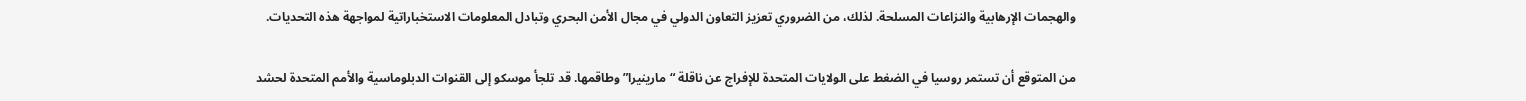والهجمات الإرهابية والنزاعات المسلحة. لذلك، من الضروري تعزيز التعاون الدولي في مجال الأمن البحري وتبادل المعلومات الاستخباراتية لمواجهة هذه التحديات.

من المتوقع أن تستمر روسيا في الضغط على الولايات المتحدة للإفراج عن ناقلة “مارينيرا” وطاقمها. قد تلجأ موسكو إلى القنوات الدبلوماسية والأمم المتحدة لحشد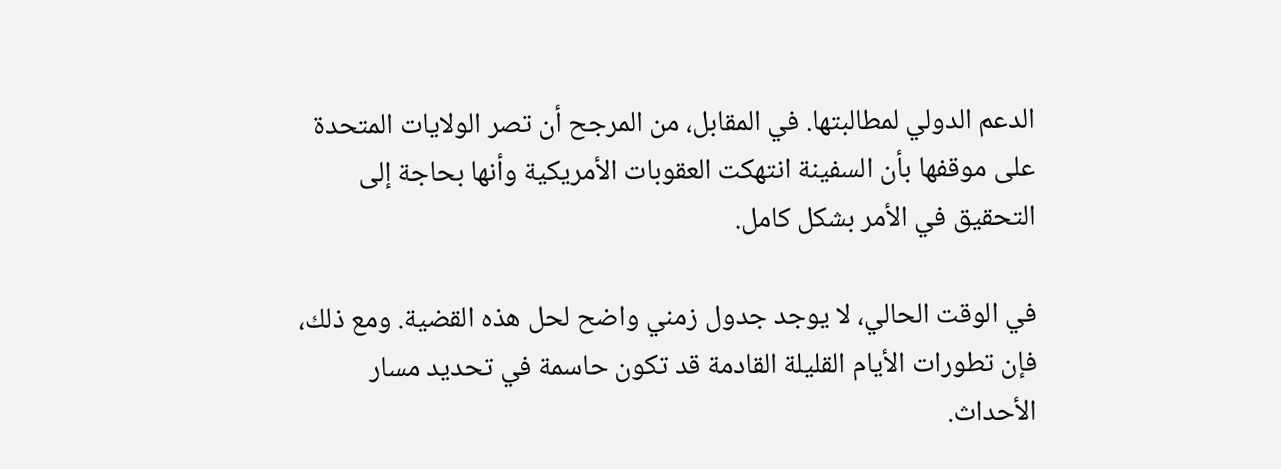الدعم الدولي لمطالبتها. في المقابل، من المرجح أن تصر الولايات المتحدة على موقفها بأن السفينة انتهكت العقوبات الأمريكية وأنها بحاجة إلى التحقيق في الأمر بشكل كامل.

في الوقت الحالي، لا يوجد جدول زمني واضح لحل هذه القضية. ومع ذلك، فإن تطورات الأيام القليلة القادمة قد تكون حاسمة في تحديد مسار الأحداث.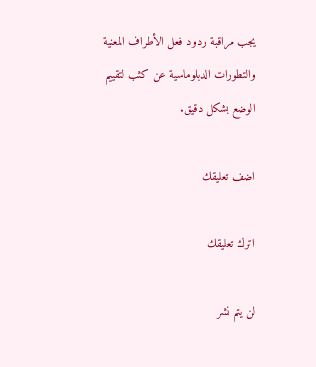يجب مراقبة ردود فعل الأطراف المعنية والتطورات الدبلوماسية عن كثب لتقييم الوضع بشكل دقيق.

اضف تعليقك

اترك تعليقك

لن يتم نشر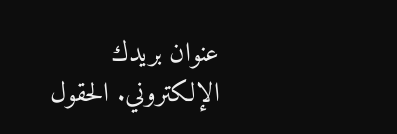عنوان بريدك الإلكتروني. الحقول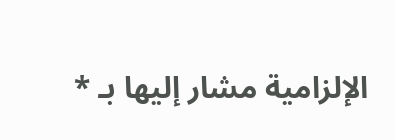الإلزامية مشار إليها بـ *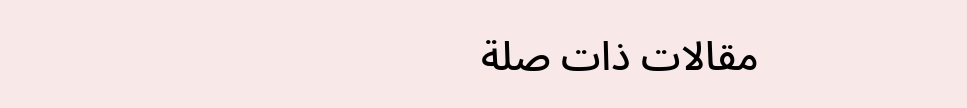مقالات ذات صلة